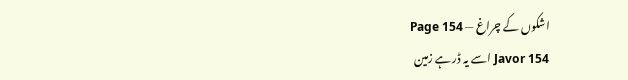اشکوں کے چراغ — Page 154
154 Javor اسے یہ ڈر ہے زمین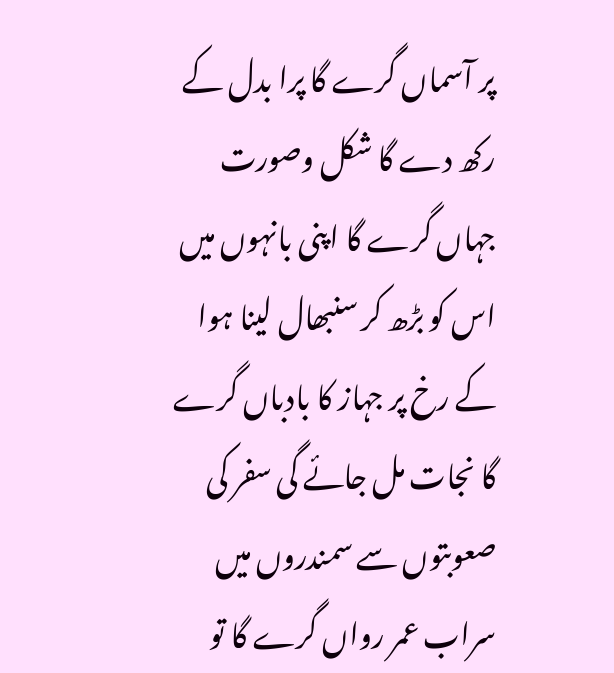پر آسماں گرے گا پرا بدل کے رکھ دے گا شکل وصورت جہاں گرے گا اپنی بانہوں میں اس کو بڑھ کر سنبھال لینا ہوا کے رخ پر جہاز کا بادباں گرے گا نجات مل جائے گی سفر کی صعوبتوں سے سمندروں میں سراب عمر رواں گرے گا تو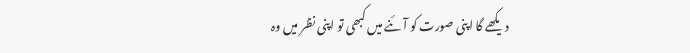دیکھے گا اپنی صورت کو آئنے میں کبھی تو اپنی نظر میں وہ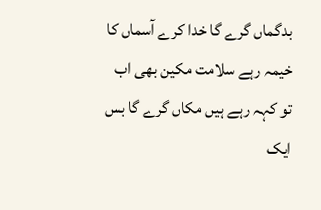بدگماں گرے گا خدا کرے آسماں کا خیمہ رہے سلامت مکین بھی اب تو کہہ رہے ہیں مکاں گرے گا بس ایک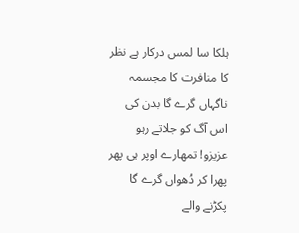ہلکا سا لمس درکار ہے نظر کا منافرت کا مجسمہ ناگہاں گرے گا بدن کی اس آگ کو جلاتے رہو عزیزو! تمھارے اوپر ہی پھر پھرا کر دُھواں گرے گا پکڑنے والے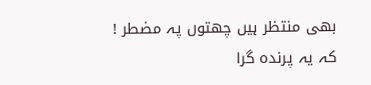بھی منتظر ہیں چھتوں پہ مضطر ! کہ یہ پرندہ گرا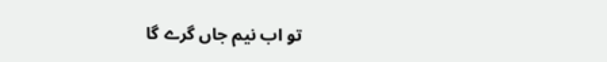تو اب نیم جاں گرے گا